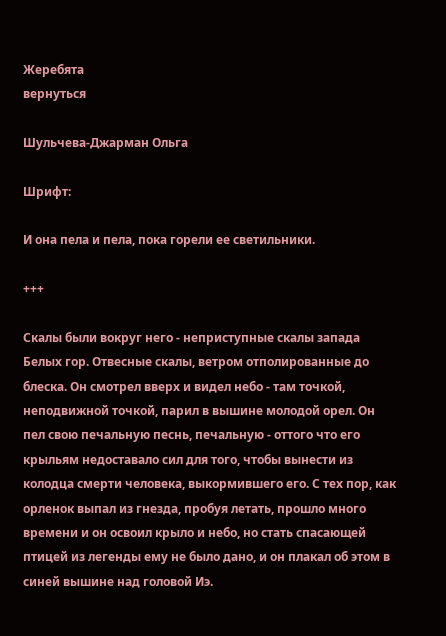Жеребята
вернуться

Шульчева-Джарман Ольга

Шрифт:

И она пела и пела, пока горели ее светильники.

+++

Скалы были вокруг него - неприступные скалы запада Белых гор. Отвесные скалы, ветром отполированные до блеска. Он смотрел вверх и видел небо - там точкой, неподвижной точкой, парил в вышине молодой орел. Он пел свою печальную песнь, печальную - оттого что его крыльям недоставало сил для того, чтобы вынести из колодца смерти человека, выкормившего его. С тех пор, как орленок выпал из гнезда, пробуя летать, прошло много времени и он освоил крыло и небо, но стать спасающей птицей из легенды ему не было дано, и он плакал об этом в синей вышине над головой Иэ.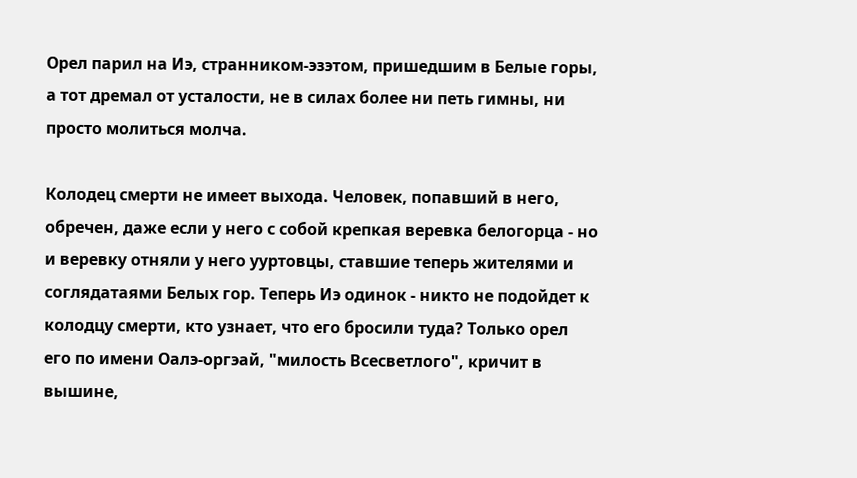Орел парил на Иэ, странником-эзэтом, пришедшим в Белые горы, а тот дремал от усталости, не в силах более ни петь гимны, ни просто молиться молча.

Колодец смерти не имеет выхода. Человек, попавший в него, обречен, даже если у него с собой крепкая веревка белогорца - но и веревку отняли у него ууртовцы, ставшие теперь жителями и соглядатаями Белых гор. Теперь Иэ одинок - никто не подойдет к колодцу смерти, кто узнает, что его бросили туда? Только орел его по имени Оалэ-оргэай, "милость Всесветлого", кричит в вышине,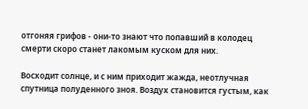отгоняя грифов - они-то знают что попавший в колодец смерти скоро станет лакомым куском для них.

Восходит солнце, и с ним приходит жажда, неотлучная спутница полуденного зноя. Воздух становится густым, как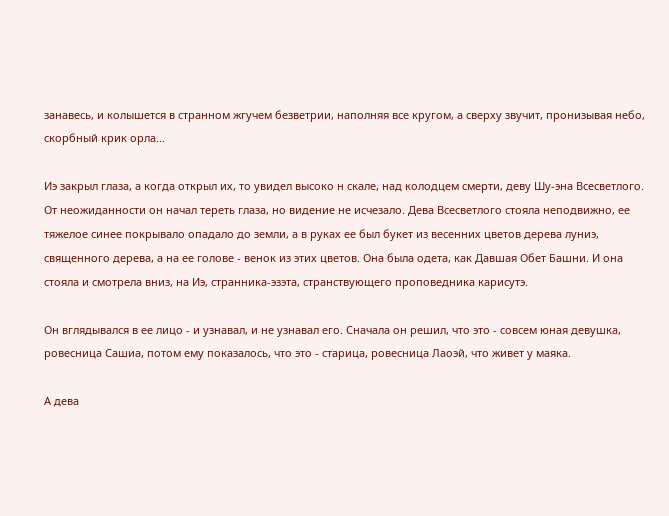занавесь, и колышется в странном жгучем безветрии, наполняя все кругом, а сверху звучит, пронизывая небо, скорбный крик орла...

Иэ закрыл глаза, а когда открыл их, то увидел высоко н скале, над колодцем смерти, деву Шу-эна Всесветлого. От неожиданности он начал тереть глаза, но видение не исчезало. Дева Всесветлого стояла неподвижно, ее тяжелое синее покрывало опадало до земли, а в руках ее был букет из весенних цветов дерева луниэ, священного дерева, а на ее голове - венок из этих цветов. Она была одета, как Давшая Обет Башни. И она стояла и смотрела вниз, на Иэ, странника-эзэта, странствующего проповедника карисутэ.

Он вглядывался в ее лицо - и узнавал, и не узнавал его. Сначала он решил, что это - совсем юная девушка, ровесница Сашиа, потом ему показалось, что это - старица, ровесница Лаоэй, что живет у маяка.

А дева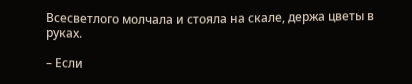Всесветлого молчала и стояла на скале, держа цветы в руках.

– Если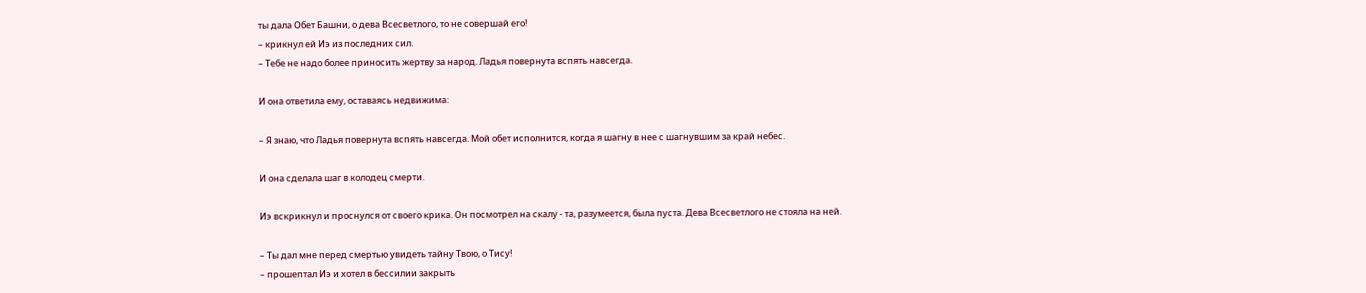ты дала Обет Башни, о дева Всесветлого, то не совершай его!
– крикнул ей Иэ из последних сил.
– Тебе не надо более приносить жертву за народ. Ладья повернута вспять навсегда.

И она ответила ему, оставаясь недвижима:

– Я знаю, что Ладья повернута вспять навсегда. Мой обет исполнится, когда я шагну в нее с шагнувшим за край небес.

И она сделала шаг в колодец смерти.

Иэ вскрикнул и проснулся от своего крика. Он посмотрел на скалу - та, разумеется, была пуста. Дева Всесветлого не стояла на ней.

– Ты дал мне перед смертью увидеть тайну Твою, о Тису!
– прошептал Иэ и хотел в бессилии закрыть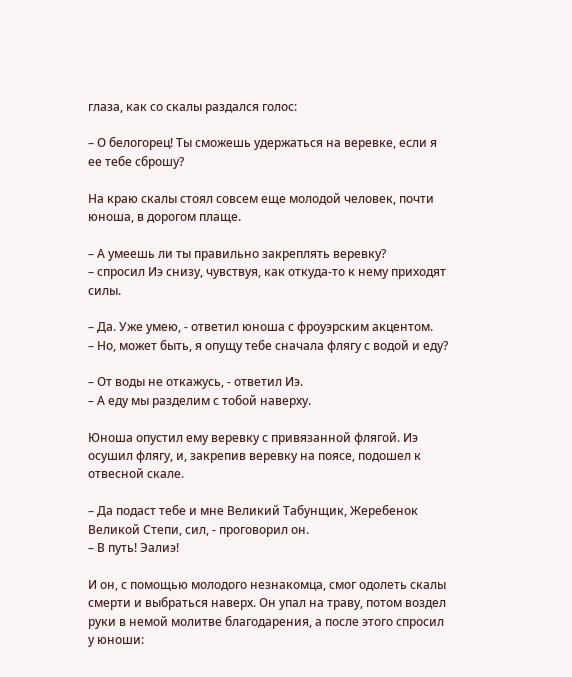глаза, как со скалы раздался голос:

– О белогорец! Ты сможешь удержаться на веревке, если я ее тебе сброшу?

На краю скалы стоял совсем еще молодой человек, почти юноша, в дорогом плаще.

– А умеешь ли ты правильно закреплять веревку?
– спросил Иэ снизу, чувствуя, как откуда-то к нему приходят силы.

– Да. Уже умею, - ответил юноша с фроуэрским акцентом.
– Но, может быть, я опущу тебе сначала флягу с водой и еду?

– От воды не откажусь, - ответил Иэ.
– А еду мы разделим с тобой наверху.

Юноша опустил ему веревку с привязанной флягой. Иэ осушил флягу, и, закрепив веревку на поясе, подошел к отвесной скале.

– Да подаст тебе и мне Великий Табунщик, Жеребенок Великой Степи, сил, - проговорил он.
– В путь! Эалиэ!

И он, с помощью молодого незнакомца, смог одолеть скалы смерти и выбраться наверх. Он упал на траву, потом воздел руки в немой молитве благодарения, а после этого спросил у юноши: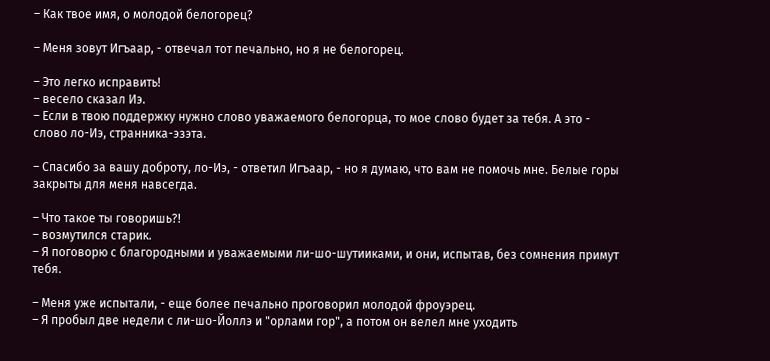– Как твое имя, о молодой белогорец?

– Меня зовут Игъаар, - отвечал тот печально, но я не белогорец.

– Это легко исправить!
– весело сказал Иэ.
– Если в твою поддержку нужно слово уважаемого белогорца, то мое слово будет за тебя. А это - слово ло-Иэ, странника-эзэта.

– Спасибо за вашу доброту, ло-Иэ, - ответил Игъаар, - но я думаю, что вам не помочь мне. Белые горы закрыты для меня навсегда.

– Что такое ты говоришь?!
– возмутился старик.
– Я поговорю с благородными и уважаемыми ли-шо-шутииками, и они, испытав, без сомнения примут тебя.

– Меня уже испытали, - еще более печально проговорил молодой фроуэрец.
– Я пробыл две недели с ли-шо-Йоллэ и "орлами гор", а потом он велел мне уходить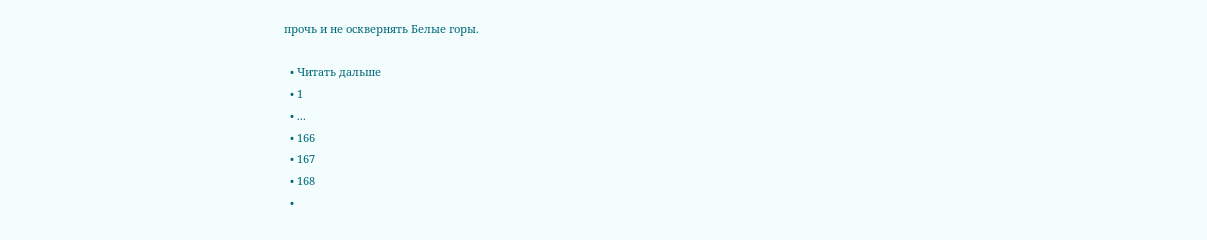прочь и не осквернять Белые горы.

  • Читать дальше
  • 1
  • ...
  • 166
  • 167
  • 168
  •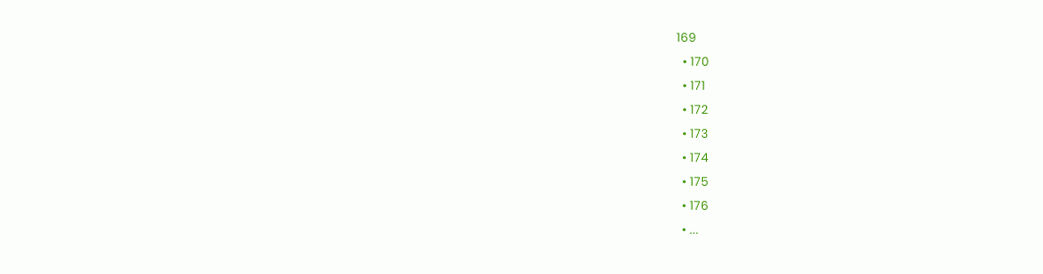169
  • 170
  • 171
  • 172
  • 173
  • 174
  • 175
  • 176
  • ...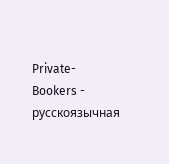Private-Bookers - русскоязычная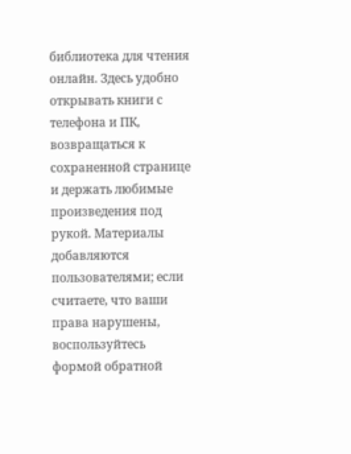библиотека для чтения онлайн. Здесь удобно открывать книги с телефона и ПК, возвращаться к сохраненной странице и держать любимые произведения под рукой. Материалы добавляются пользователями; если считаете, что ваши права нарушены, воспользуйтесь формой обратной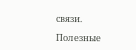связи.

Полезные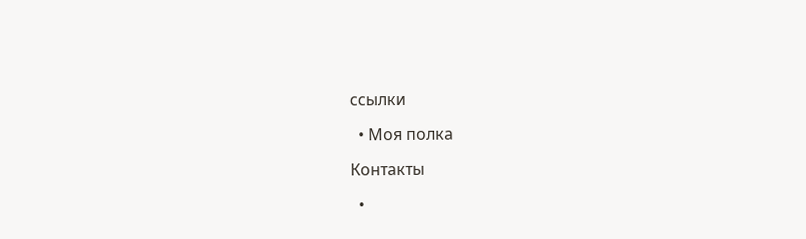ссылки

  • Моя полка

Контакты

  •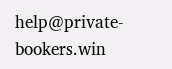help@private-bookers.win